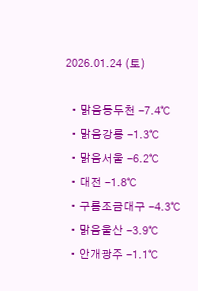2026.01.24 (토)

  • 맑음동두천 -7.4℃
  • 맑음강릉 -1.3℃
  • 맑음서울 -6.2℃
  • 대전 -1.8℃
  • 구름조금대구 -4.3℃
  • 맑음울산 -3.9℃
  • 안개광주 -1.1℃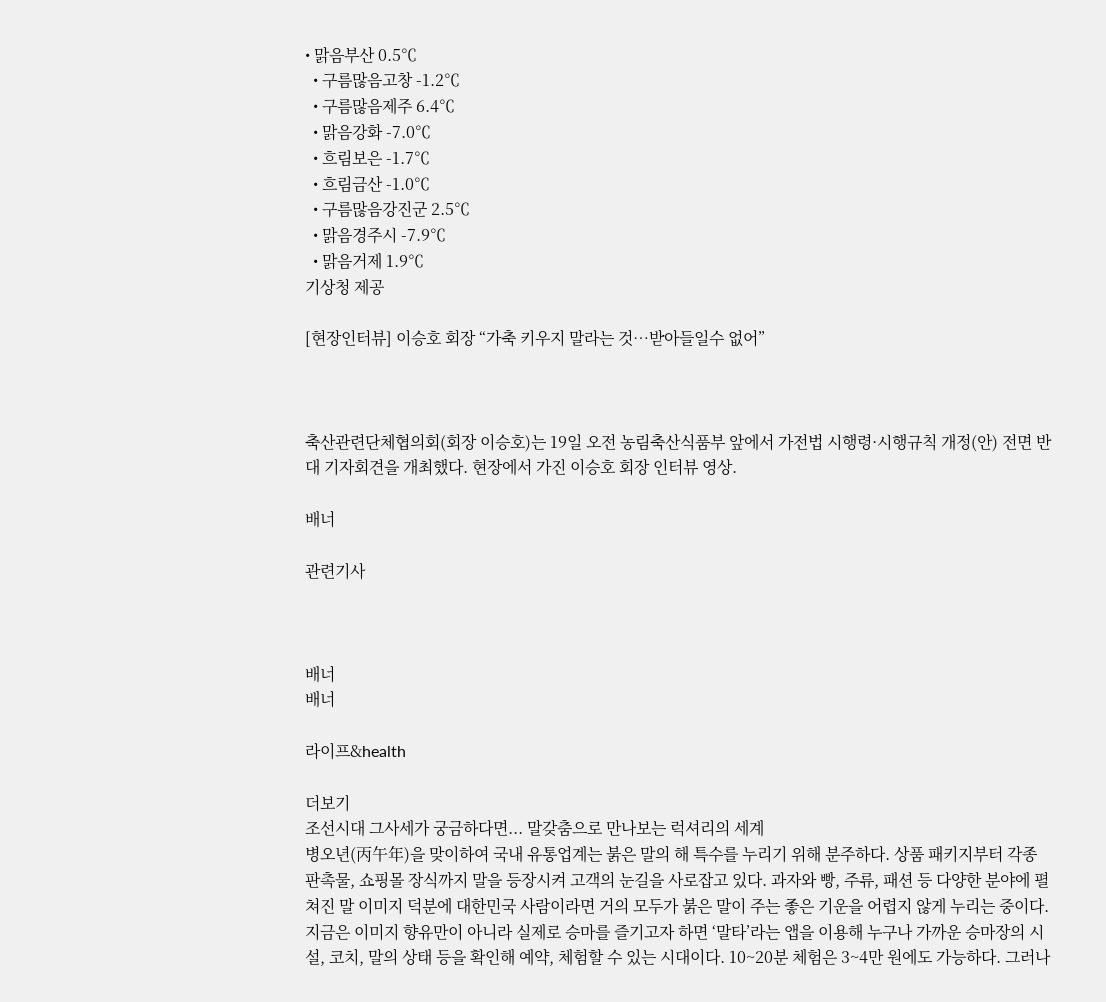• 맑음부산 0.5℃
  • 구름많음고창 -1.2℃
  • 구름많음제주 6.4℃
  • 맑음강화 -7.0℃
  • 흐림보은 -1.7℃
  • 흐림금산 -1.0℃
  • 구름많음강진군 2.5℃
  • 맑음경주시 -7.9℃
  • 맑음거제 1.9℃
기상청 제공

[현장인터뷰] 이승호 회장 “가축 키우지 말라는 것…받아들일수 없어”



축산관련단체협의회(회장 이승호)는 19일 오전 농림축산식품부 앞에서 가전법 시행령·시행규칙 개정(안) 전면 반대 기자회견을 개최했다. 현장에서 가진 이승호 회장 인터뷰 영상.

배너

관련기사



배너
배너

라이프&health

더보기
조선시대 그사세가 궁금하다면... 말갖춤으로 만나보는 럭셔리의 세계
병오년(丙午年)을 맞이하여 국내 유통업계는 붉은 말의 해 특수를 누리기 위해 분주하다. 상품 패키지부터 각종 판촉물, 쇼핑몰 장식까지 말을 등장시켜 고객의 눈길을 사로잡고 있다. 과자와 빵, 주류, 패션 등 다양한 분야에 펼쳐진 말 이미지 덕분에 대한민국 사람이라면 거의 모두가 붉은 말이 주는 좋은 기운을 어렵지 않게 누리는 중이다. 지금은 이미지 향유만이 아니라 실제로 승마를 즐기고자 하면 ‘말타’라는 앱을 이용해 누구나 가까운 승마장의 시설, 코치, 말의 상태 등을 확인해 예약, 체험할 수 있는 시대이다. 10~20분 체험은 3~4만 원에도 가능하다. 그러나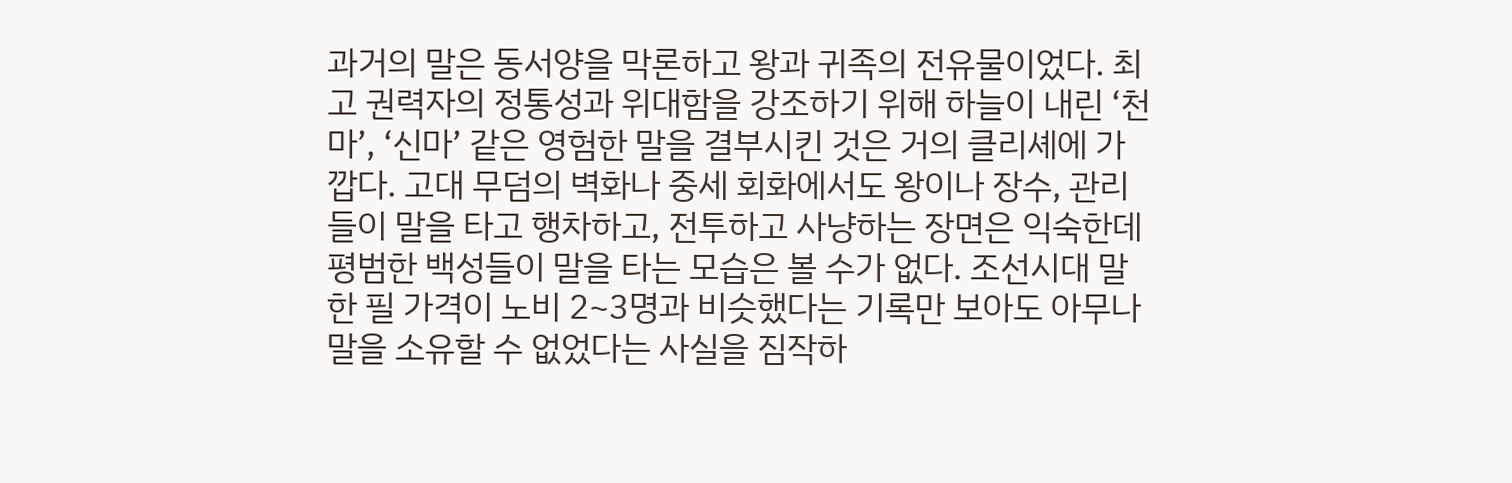과거의 말은 동서양을 막론하고 왕과 귀족의 전유물이었다. 최고 권력자의 정통성과 위대함을 강조하기 위해 하늘이 내린 ‘천마’, ‘신마’ 같은 영험한 말을 결부시킨 것은 거의 클리셰에 가깝다. 고대 무덤의 벽화나 중세 회화에서도 왕이나 장수, 관리들이 말을 타고 행차하고, 전투하고 사냥하는 장면은 익숙한데 평범한 백성들이 말을 타는 모습은 볼 수가 없다. 조선시대 말 한 필 가격이 노비 2~3명과 비슷했다는 기록만 보아도 아무나 말을 소유할 수 없었다는 사실을 짐작하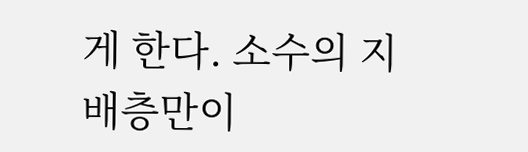게 한다. 소수의 지배층만이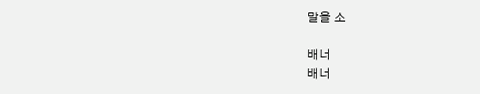말을 소

배너
배너